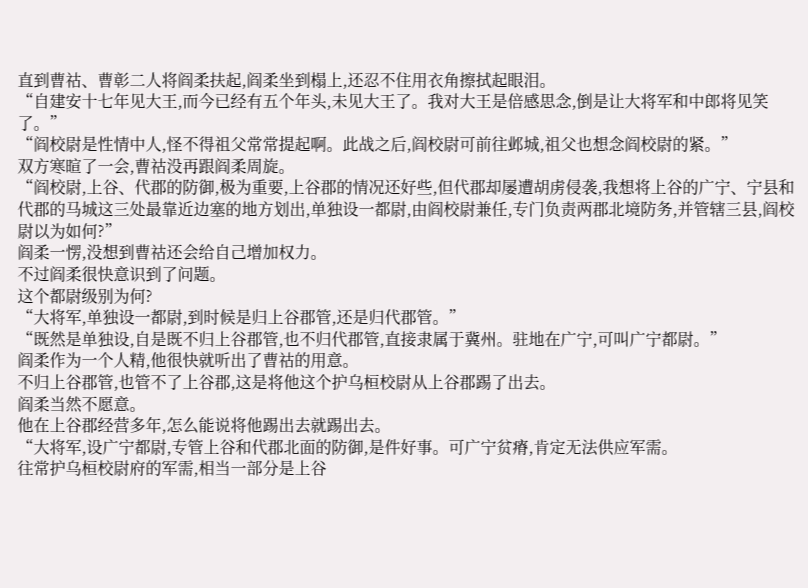直到曹祜、曹彰二人将阎柔扶起,阎柔坐到榻上,还忍不住用衣角擦拭起眼泪。
“自建安十七年见大王,而今已经有五个年头,未见大王了。我对大王是倍感思念,倒是让大将军和中郎将见笑了。”
“阎校尉是性情中人,怪不得祖父常常提起啊。此战之后,阎校尉可前往邺城,祖父也想念阎校尉的紧。”
双方寒暄了一会,曹祜没再跟阎柔周旋。
“阎校尉,上谷、代郡的防御,极为重要,上谷郡的情况还好些,但代郡却屡遭胡虏侵袭,我想将上谷的广宁、宁县和代郡的马城这三处最靠近边塞的地方划出,单独设一都尉,由阎校尉兼任,专门负责两郡北境防务,并管辖三县,阎校尉以为如何?”
阎柔一愣,没想到曹祜还会给自己增加权力。
不过阎柔很快意识到了问题。
这个都尉级别为何?
“大将军,单独设一都尉,到时候是归上谷郡管,还是归代郡管。”
“既然是单独设,自是既不归上谷郡管,也不归代郡管,直接隶属于冀州。驻地在广宁,可叫广宁都尉。”
阎柔作为一个人精,他很快就听出了曹祜的用意。
不归上谷郡管,也管不了上谷郡,这是将他这个护乌桓校尉从上谷郡踢了出去。
阎柔当然不愿意。
他在上谷郡经营多年,怎么能说将他踢出去就踢出去。
“大将军,设广宁都尉,专管上谷和代郡北面的防御,是件好事。可广宁贫瘠,肯定无法供应军需。
往常护乌桓校尉府的军需,相当一部分是上谷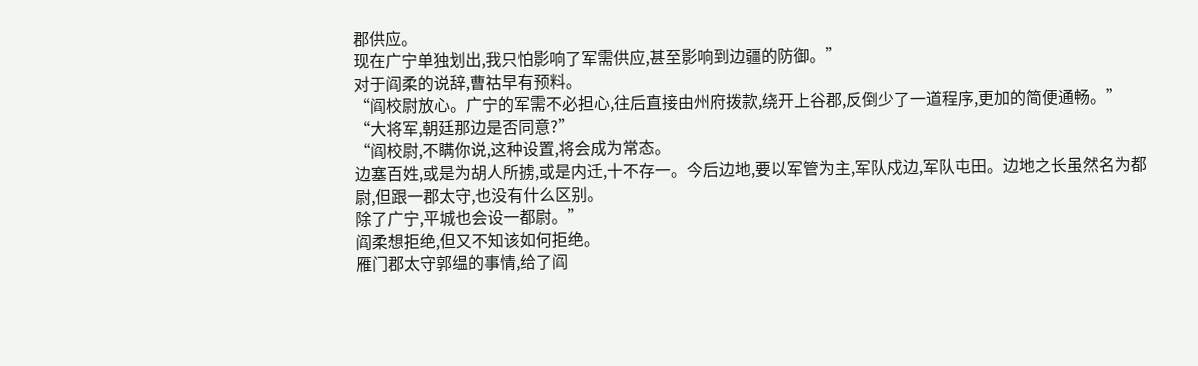郡供应。
现在广宁单独划出,我只怕影响了军需供应,甚至影响到边疆的防御。”
对于阎柔的说辞,曹祜早有预料。
“阎校尉放心。广宁的军需不必担心,往后直接由州府拨款,绕开上谷郡,反倒少了一道程序,更加的简便通畅。”
“大将军,朝廷那边是否同意?”
“阎校尉,不瞒你说,这种设置,将会成为常态。
边塞百姓,或是为胡人所掳,或是内迁,十不存一。今后边地,要以军管为主,军队戍边,军队屯田。边地之长虽然名为都尉,但跟一郡太守,也没有什么区别。
除了广宁,平城也会设一都尉。”
阎柔想拒绝,但又不知该如何拒绝。
雁门郡太守郭缊的事情,给了阎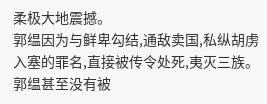柔极大地震撼。
郭缊因为与鲜卑勾结,通敌卖国,私纵胡虏入塞的罪名,直接被传令处死,夷灭三族。
郭缊甚至没有被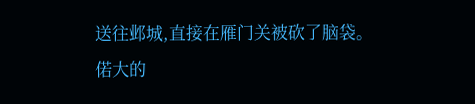送往邺城,直接在雁门关被砍了脑袋。
偌大的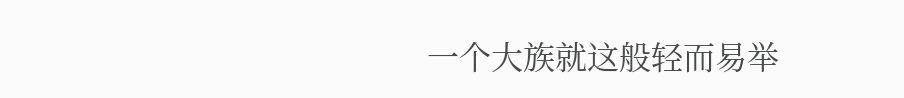一个大族就这般轻而易举